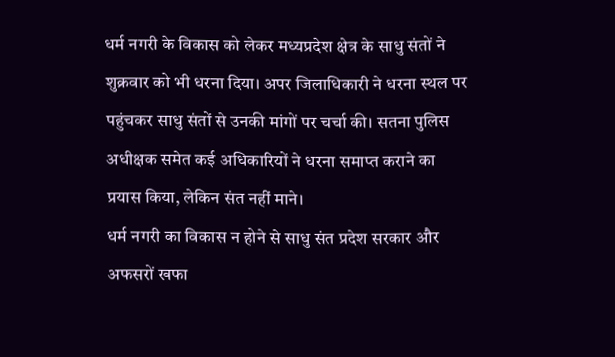धर्म नगरी के विकास को लेकर मध्यप्रदेश क्षेत्र के साधु संतों ने शुक्रवार को भी धरना दिया। अपर जिलाधिकारी ने धरना स्थल पर पहुंचकर साधु संतों से उनकी मांगों पर चर्चा की। सतना पुलिस अधीक्षक समेत कई अधिकारियों ने धरना समाप्त कराने का प्रयास किया, लेकिन संत नहीं माने।
धर्म नगरी का विकास न होने से साधु संत प्रदेश सरकार और अफसरों खफा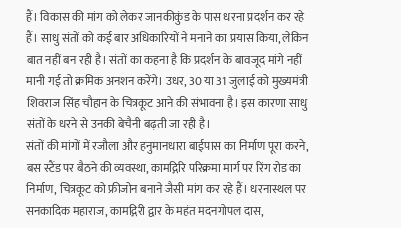हैं। विकास की मांग को लेकर जानकीकुंड के पास धरना प्रदर्शन कर रहे हैं। साधु संतों को कई बार अधिकारियों ने मनाने का प्रयास किया, लेकिन बात नहीं बन रही है। संतों का कहना है कि प्रदर्शन के बावजूद मांगे नहीं मानी गई तो क्रमिक अनशन करेंगे। उधर, 30 या 31 जुलाई को मुख्यमंत्री शिवराज सिंह चौहान के चित्रकूट आने की संभावना है। इस कारणा साधु संतों के धरने से उनकी बेचैनी बढ़ती जा रही है।
संतों की मांगों में रजौला और हनुमानधारा बाईपास का निर्माण पूरा करने, बस स्टैंड पर बैठने की व्यवस्था, कामद्गिरि परिक्रमा मार्ग पर रिंग रोड का निर्माण, चित्रकूट को फ्रीजोन बनाने जैसी मांग कर रहे हैं। धरनास्थल पर सनकादिक महाराज, कामद्गिरी द्वार के महंत मदनगोपल दास,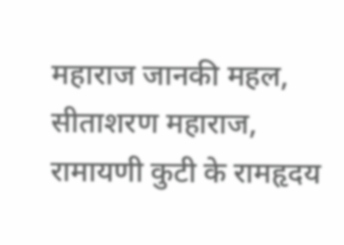महाराज जानकी महल, सीताशरण महाराज, रामायणी कुटी के रामहृदय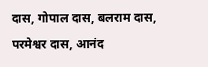दास, गोपाल दास, बलराम दास, परमेश्वर दास, आनंद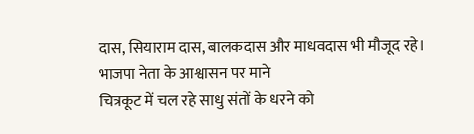दास, सियाराम दास, बालकदास और माधवदास भी मौजूद रहे।
भाजपा नेता के आश्वासन पर माने
चित्रकूट में चल रहे साधु संतों के धरने को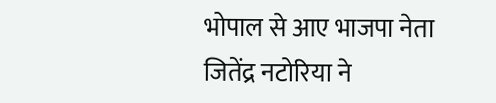भोपाल से आए भाजपा नेता जितेंद्र नटोरिया ने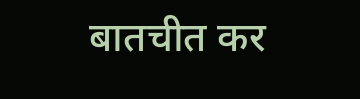बातचीत कर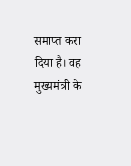समाप्त करा दिया है। वह मुख्यमंत्री के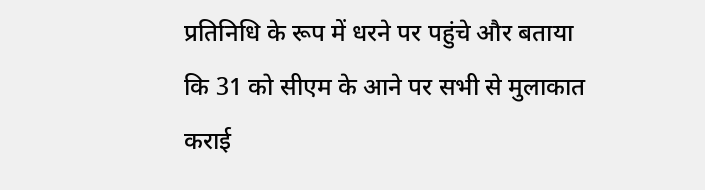प्रतिनिधि के रूप में धरने पर पहुंचे और बताया कि 31 को सीएम के आने पर सभी से मुलाकात कराई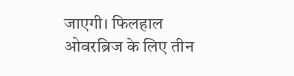जाएगी। फिलहाल ओवरब्रिज के लिए तीन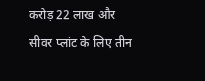करोड़ 22 लाख और सीवर प्लांट के लिए तीन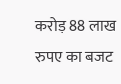करोड़ 88 लाख रुपए का बजट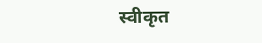स्वीकृत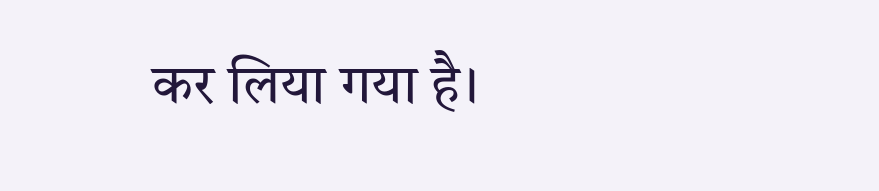कर लिया गया है।